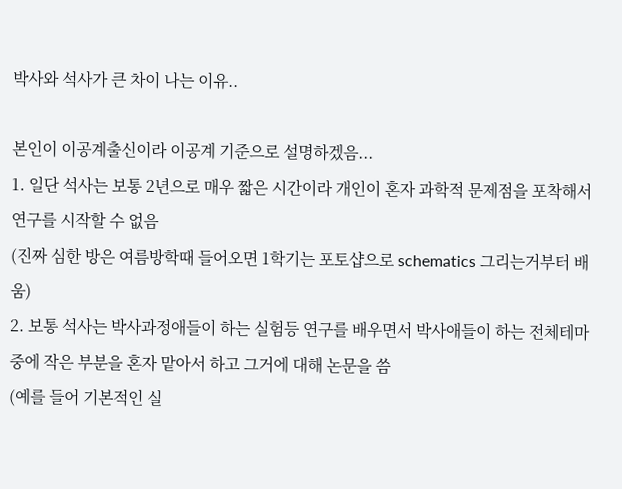박사와 석사가 큰 차이 나는 이유..

본인이 이공계출신이라 이공계 기준으로 설명하겠음...
1. 일단 석사는 보통 2년으로 매우 짧은 시간이라 개인이 혼자 과학적 문제점을 포착해서 연구를 시작할 수 없음
(진짜 심한 방은 여름방학때 들어오면 1학기는 포토샵으로 schematics 그리는거부터 배움)
2. 보통 석사는 박사과정애들이 하는 실험등 연구를 배우면서 박사애들이 하는 전체테마중에 작은 부분을 혼자 맡아서 하고 그거에 대해 논문을 씀
(예를 들어 기본적인 실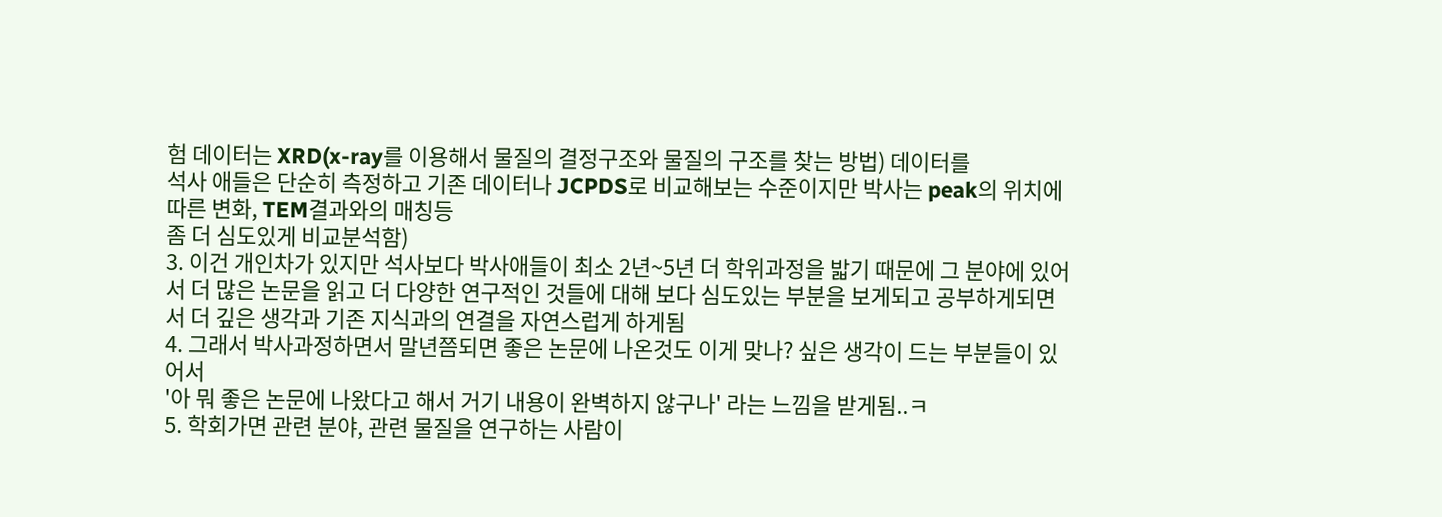험 데이터는 XRD(x-ray를 이용해서 물질의 결정구조와 물질의 구조를 찾는 방법) 데이터를
석사 애들은 단순히 측정하고 기존 데이터나 JCPDS로 비교해보는 수준이지만 박사는 peak의 위치에 따른 변화, TEM결과와의 매칭등
좀 더 심도있게 비교분석함)
3. 이건 개인차가 있지만 석사보다 박사애들이 최소 2년~5년 더 학위과정을 밟기 때문에 그 분야에 있어서 더 많은 논문을 읽고 더 다양한 연구적인 것들에 대해 보다 심도있는 부분을 보게되고 공부하게되면서 더 깊은 생각과 기존 지식과의 연결을 자연스럽게 하게됨
4. 그래서 박사과정하면서 말년쯤되면 좋은 논문에 나온것도 이게 맞나? 싶은 생각이 드는 부분들이 있어서
'아 뭐 좋은 논문에 나왔다고 해서 거기 내용이 완벽하지 않구나' 라는 느낌을 받게됨..ㅋ
5. 학회가면 관련 분야, 관련 물질을 연구하는 사람이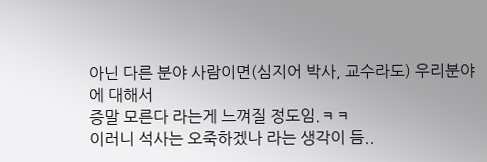아닌 다른 분야 사람이면(심지어 박사, 교수라도) 우리분야에 대해서
증말 모른다 라는게 느껴질 정도임.ㅋㅋ
이러니 석사는 오죽하겠나 라는 생각이 듬..